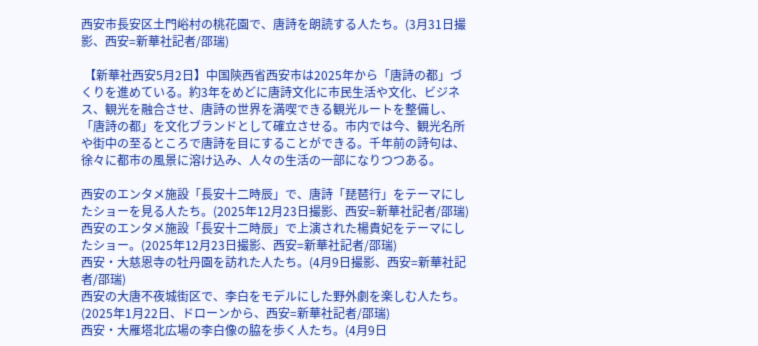西安市長安区土門峪村の桃花園で、唐詩を朗読する人たち。(3月31日撮影、西安=新華社記者/邵瑞)

 【新華社西安5月2日】中国陝西省西安市は2025年から「唐詩の都」づくりを進めている。約3年をめどに唐詩文化に市民生活や文化、ビジネス、観光を融合させ、唐詩の世界を満喫できる観光ルートを整備し、「唐詩の都」を文化ブランドとして確立させる。市内では今、観光名所や街中の至るところで唐詩を目にすることができる。千年前の詩句は、徐々に都市の風景に溶け込み、人々の生活の一部になりつつある。

西安のエンタメ施設「長安十二時辰」で、唐詩「琵琶行」をテーマにしたショーを見る人たち。(2025年12月23日撮影、西安=新華社記者/邵瑞)
西安のエンタメ施設「長安十二時辰」で上演された楊貴妃をテーマにしたショー。(2025年12月23日撮影、西安=新華社記者/邵瑞)
西安・大慈恩寺の牡丹園を訪れた人たち。(4月9日撮影、西安=新華社記者/邵瑞)
西安の大唐不夜城街区で、李白をモデルにした野外劇を楽しむ人たち。(2025年1月22日、ドローンから、西安=新華社記者/邵瑞)
西安・大雁塔北広場の李白像の脇を歩く人たち。(4月9日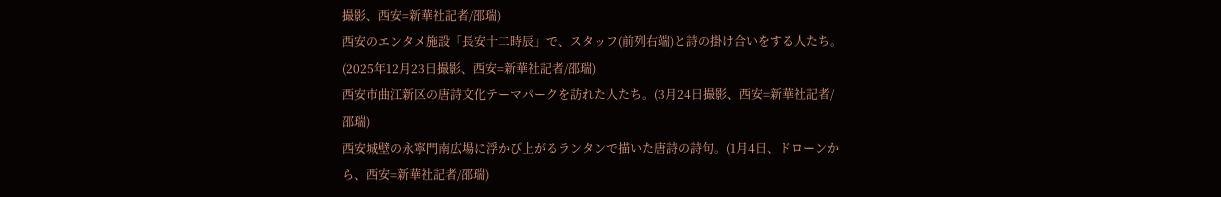撮影、西安=新華社記者/邵瑞)
西安のエンタメ施設「長安十二時辰」で、スタッフ(前列右端)と詩の掛け合いをする人たち。(2025年12月23日撮影、西安=新華社記者/邵瑞)
西安市曲江新区の唐詩文化テーマパークを訪れた人たち。(3月24日撮影、西安=新華社記者/邵瑞)
西安城壁の永寧門南広場に浮かび上がるランタンで描いた唐詩の詩句。(1月4日、ドローンから、西安=新華社記者/邵瑞)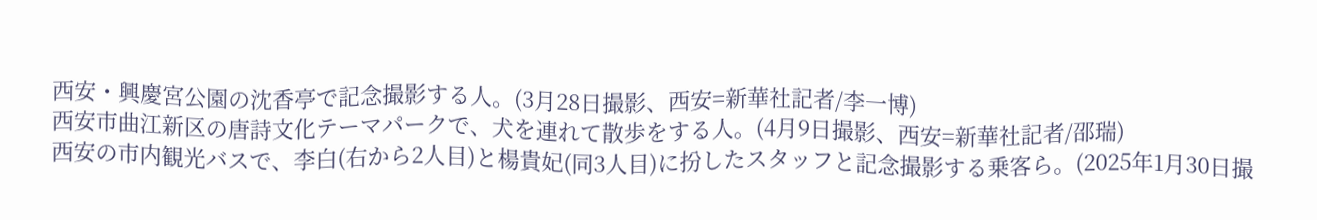西安・興慶宮公園の沈香亭で記念撮影する人。(3月28日撮影、西安=新華社記者/李一博)
西安市曲江新区の唐詩文化テーマパークで、犬を連れて散歩をする人。(4月9日撮影、西安=新華社記者/邵瑞)
西安の市内観光バスで、李白(右から2人目)と楊貴妃(同3人目)に扮したスタッフと記念撮影する乗客ら。(2025年1月30日撮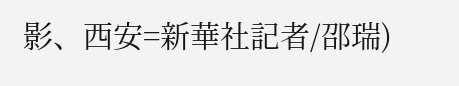影、西安=新華社記者/邵瑞)